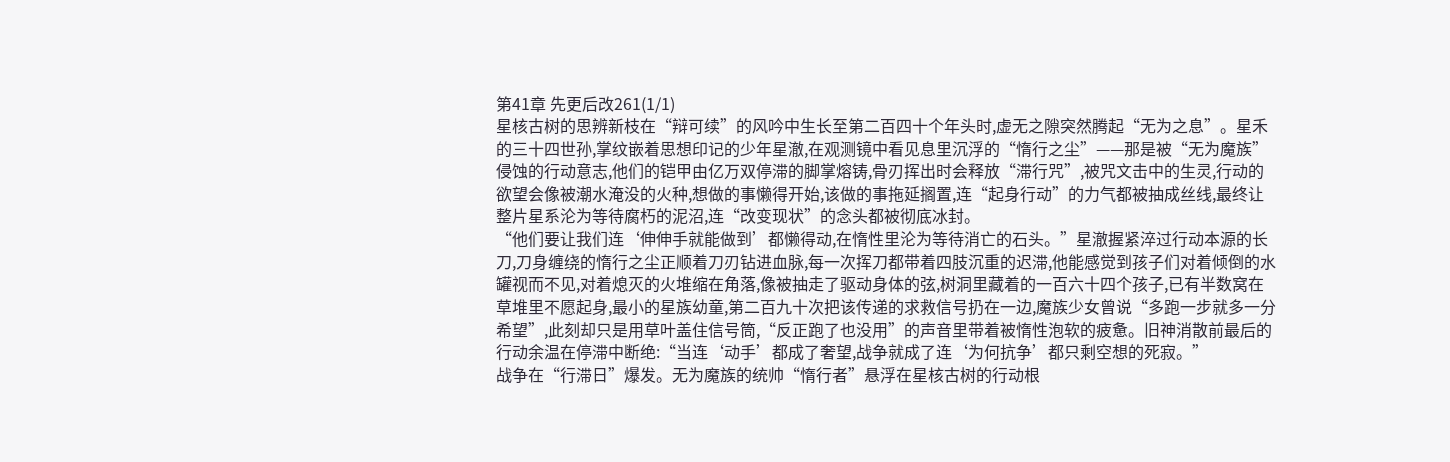第41章 先更后改261(1/1)
星核古树的思辨新枝在“辩可续”的风吟中生长至第二百四十个年头时,虚无之隙突然腾起“无为之息”。星禾的三十四世孙,掌纹嵌着思想印记的少年星澈,在观测镜中看见息里沉浮的“惰行之尘”——那是被“无为魔族”侵蚀的行动意志,他们的铠甲由亿万双停滞的脚掌熔铸,骨刃挥出时会释放“滞行咒”,被咒文击中的生灵,行动的欲望会像被潮水淹没的火种,想做的事懒得开始,该做的事拖延搁置,连“起身行动”的力气都被抽成丝线,最终让整片星系沦为等待腐朽的泥沼,连“改变现状”的念头都被彻底冰封。
“他们要让我们连‘伸伸手就能做到’都懒得动,在惰性里沦为等待消亡的石头。”星澈握紧淬过行动本源的长刀,刀身缠绕的惰行之尘正顺着刀刃钻进血脉,每一次挥刀都带着四肢沉重的迟滞,他能感觉到孩子们对着倾倒的水罐视而不见,对着熄灭的火堆缩在角落,像被抽走了驱动身体的弦,树洞里藏着的一百六十四个孩子,已有半数窝在草堆里不愿起身,最小的星族幼童,第二百九十次把该传递的求救信号扔在一边,魔族少女曾说“多跑一步就多一分希望”,此刻却只是用草叶盖住信号筒,“反正跑了也没用”的声音里带着被惰性泡软的疲惫。旧神消散前最后的行动余温在停滞中断绝:“当连‘动手’都成了奢望,战争就成了连‘为何抗争’都只剩空想的死寂。”
战争在“行滞日”爆发。无为魔族的统帅“惰行者”悬浮在星核古树的行动根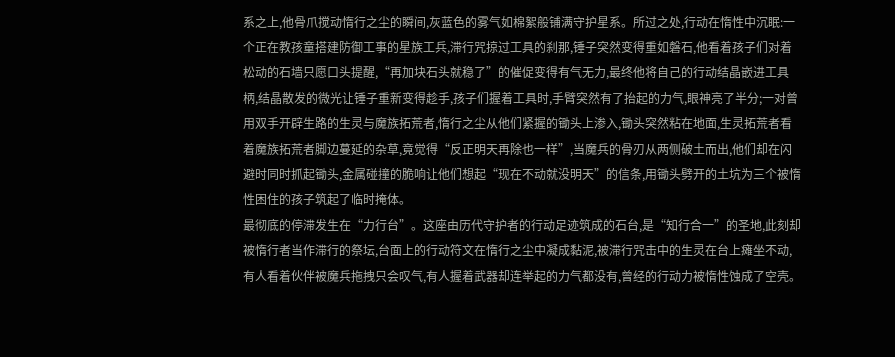系之上,他骨爪搅动惰行之尘的瞬间,灰蓝色的雾气如棉絮般铺满守护星系。所过之处,行动在惰性中沉眠:一个正在教孩童搭建防御工事的星族工兵,滞行咒掠过工具的刹那,锤子突然变得重如磐石,他看着孩子们对着松动的石墙只愿口头提醒,“再加块石头就稳了”的催促变得有气无力,最终他将自己的行动结晶嵌进工具柄,结晶散发的微光让锤子重新变得趁手,孩子们握着工具时,手臂突然有了抬起的力气,眼神亮了半分;一对曾用双手开辟生路的生灵与魔族拓荒者,惰行之尘从他们紧握的锄头上渗入,锄头突然粘在地面,生灵拓荒者看着魔族拓荒者脚边蔓延的杂草,竟觉得“反正明天再除也一样”,当魔兵的骨刃从两侧破土而出,他们却在闪避时同时抓起锄头,金属碰撞的脆响让他们想起“现在不动就没明天”的信条,用锄头劈开的土坑为三个被惰性困住的孩子筑起了临时掩体。
最彻底的停滞发生在“力行台”。这座由历代守护者的行动足迹筑成的石台,是“知行合一”的圣地,此刻却被惰行者当作滞行的祭坛,台面上的行动符文在惰行之尘中凝成黏泥,被滞行咒击中的生灵在台上瘫坐不动,有人看着伙伴被魔兵拖拽只会叹气,有人握着武器却连举起的力气都没有,曾经的行动力被惰性蚀成了空壳。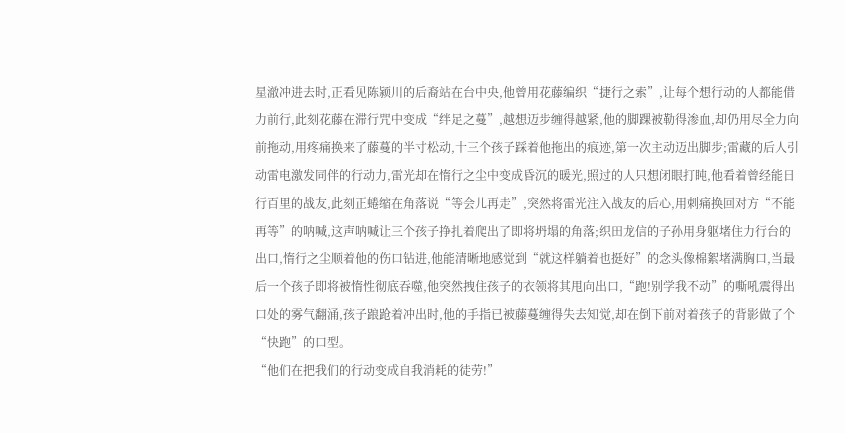星澈冲进去时,正看见陈颍川的后裔站在台中央,他曾用花藤编织“捷行之索”,让每个想行动的人都能借力前行,此刻花藤在滞行咒中变成“绊足之蔓”,越想迈步缠得越紧,他的脚踝被勒得渗血,却仍用尽全力向前拖动,用疼痛换来了藤蔓的半寸松动,十三个孩子踩着他拖出的痕迹,第一次主动迈出脚步;雷藏的后人引动雷电激发同伴的行动力,雷光却在惰行之尘中变成昏沉的暖光,照过的人只想闭眼打盹,他看着曾经能日行百里的战友,此刻正蜷缩在角落说“等会儿再走”,突然将雷光注入战友的后心,用刺痛换回对方“不能再等”的呐喊,这声呐喊让三个孩子挣扎着爬出了即将坍塌的角落;织田龙信的子孙用身躯堵住力行台的出口,惰行之尘顺着他的伤口钻进,他能清晰地感觉到“就这样躺着也挺好”的念头像棉絮堵满胸口,当最后一个孩子即将被惰性彻底吞噬,他突然拽住孩子的衣领将其甩向出口,“跑!别学我不动”的嘶吼震得出口处的雾气翻涌,孩子踉跄着冲出时,他的手指已被藤蔓缠得失去知觉,却在倒下前对着孩子的背影做了个“快跑”的口型。
“他们在把我们的行动变成自我消耗的徒劳!”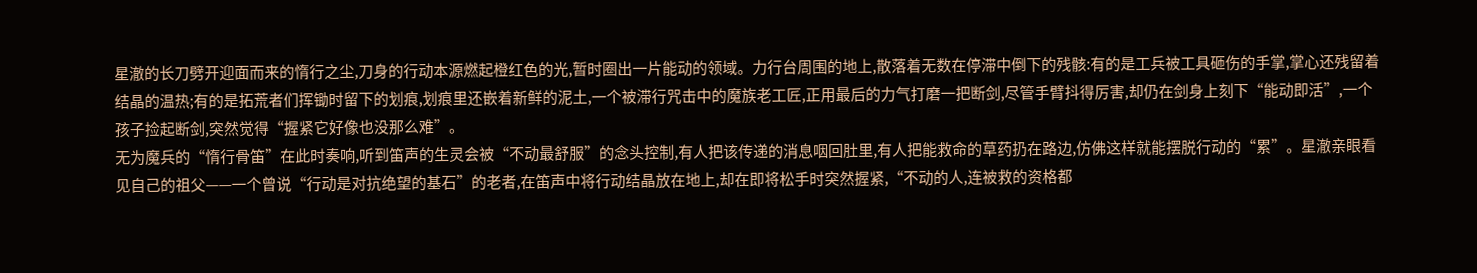星澈的长刀劈开迎面而来的惰行之尘,刀身的行动本源燃起橙红色的光,暂时圈出一片能动的领域。力行台周围的地上,散落着无数在停滞中倒下的残骸:有的是工兵被工具砸伤的手掌,掌心还残留着结晶的温热;有的是拓荒者们挥锄时留下的划痕,划痕里还嵌着新鲜的泥土,一个被滞行咒击中的魔族老工匠,正用最后的力气打磨一把断剑,尽管手臂抖得厉害,却仍在剑身上刻下“能动即活”,一个孩子捡起断剑,突然觉得“握紧它好像也没那么难”。
无为魔兵的“惰行骨笛”在此时奏响,听到笛声的生灵会被“不动最舒服”的念头控制,有人把该传递的消息咽回肚里,有人把能救命的草药扔在路边,仿佛这样就能摆脱行动的“累”。星澈亲眼看见自己的祖父——一个曾说“行动是对抗绝望的基石”的老者,在笛声中将行动结晶放在地上,却在即将松手时突然握紧,“不动的人,连被救的资格都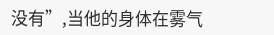没有”,当他的身体在雾气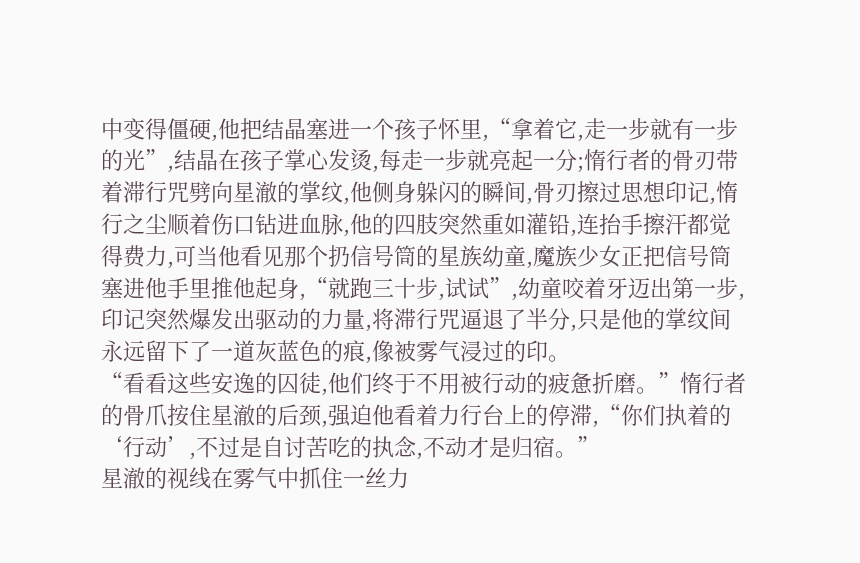中变得僵硬,他把结晶塞进一个孩子怀里,“拿着它,走一步就有一步的光”,结晶在孩子掌心发烫,每走一步就亮起一分;惰行者的骨刃带着滞行咒劈向星澈的掌纹,他侧身躲闪的瞬间,骨刃擦过思想印记,惰行之尘顺着伤口钻进血脉,他的四肢突然重如灌铅,连抬手擦汗都觉得费力,可当他看见那个扔信号筒的星族幼童,魔族少女正把信号筒塞进他手里推他起身,“就跑三十步,试试”,幼童咬着牙迈出第一步,印记突然爆发出驱动的力量,将滞行咒逼退了半分,只是他的掌纹间永远留下了一道灰蓝色的痕,像被雾气浸过的印。
“看看这些安逸的囚徒,他们终于不用被行动的疲惫折磨。”惰行者的骨爪按住星澈的后颈,强迫他看着力行台上的停滞,“你们执着的‘行动’,不过是自讨苦吃的执念,不动才是归宿。”
星澈的视线在雾气中抓住一丝力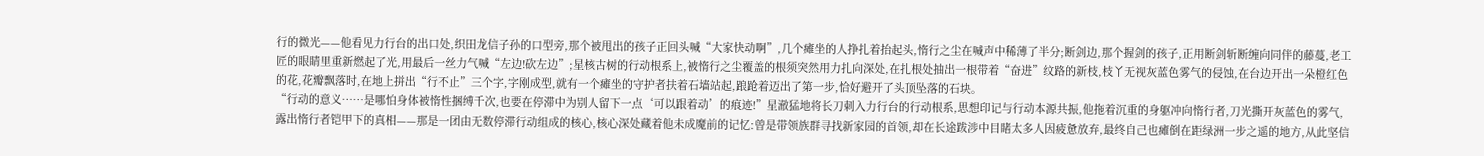行的微光——他看见力行台的出口处,织田龙信子孙的口型旁,那个被甩出的孩子正回头喊“大家快动啊”,几个瘫坐的人挣扎着抬起头,惰行之尘在喊声中稀薄了半分;断剑边,那个握剑的孩子,正用断剑斩断缠向同伴的藤蔓,老工匠的眼睛里重新燃起了光,用最后一丝力气喊“左边!砍左边”;星核古树的行动根系上,被惰行之尘覆盖的根须突然用力扎向深处,在扎根处抽出一根带着“奋进”纹路的新枝,枝丫无视灰蓝色雾气的侵蚀,在台边开出一朵橙红色的花,花瓣飘落时,在地上拼出“行不止”三个字,字刚成型,就有一个瘫坐的守护者扶着石墙站起,踉跄着迈出了第一步,恰好避开了头顶坠落的石块。
“行动的意义……是哪怕身体被惰性捆缚千次,也要在停滞中为别人留下一点‘可以跟着动’的痕迹!”星澈猛地将长刀刺入力行台的行动根系,思想印记与行动本源共振,他拖着沉重的身躯冲向惰行者,刀光撕开灰蓝色的雾气,露出惰行者铠甲下的真相——那是一团由无数停滞行动组成的核心,核心深处藏着他未成魔前的记忆:曾是带领族群寻找新家园的首领,却在长途跋涉中目睹太多人因疲惫放弃,最终自己也瘫倒在距绿洲一步之遥的地方,从此坚信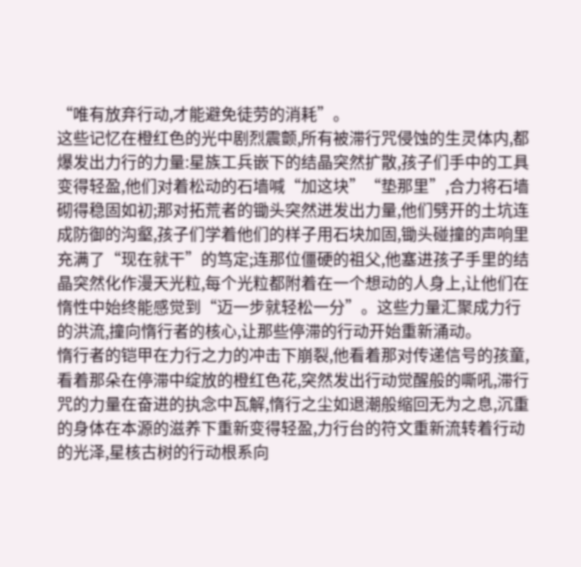“唯有放弃行动,才能避免徒劳的消耗”。
这些记忆在橙红色的光中剧烈震颤,所有被滞行咒侵蚀的生灵体内,都爆发出力行的力量:星族工兵嵌下的结晶突然扩散,孩子们手中的工具变得轻盈,他们对着松动的石墙喊“加这块”“垫那里”,合力将石墙砌得稳固如初;那对拓荒者的锄头突然迸发出力量,他们劈开的土坑连成防御的沟壑,孩子们学着他们的样子用石块加固,锄头碰撞的声响里充满了“现在就干”的笃定;连那位僵硬的祖父,他塞进孩子手里的结晶突然化作漫天光粒,每个光粒都附着在一个想动的人身上,让他们在惰性中始终能感觉到“迈一步就轻松一分”。这些力量汇聚成力行的洪流,撞向惰行者的核心,让那些停滞的行动开始重新涌动。
惰行者的铠甲在力行之力的冲击下崩裂,他看着那对传递信号的孩童,看着那朵在停滞中绽放的橙红色花,突然发出行动觉醒般的嘶吼,滞行咒的力量在奋进的执念中瓦解,惰行之尘如退潮般缩回无为之息,沉重的身体在本源的滋养下重新变得轻盈,力行台的符文重新流转着行动的光泽,星核古树的行动根系向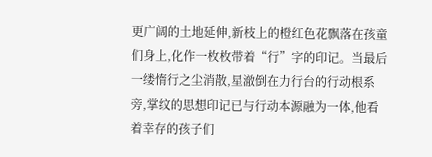更广阔的土地延伸,新枝上的橙红色花飘落在孩童们身上,化作一枚枚带着“行”字的印记。当最后一缕惰行之尘消散,星澈倒在力行台的行动根系旁,掌纹的思想印记已与行动本源融为一体,他看着幸存的孩子们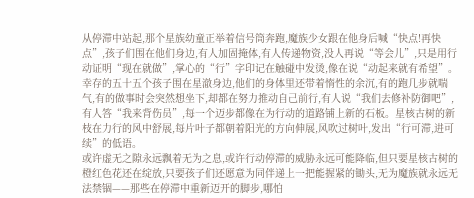从停滞中站起,那个星族幼童正举着信号筒奔跑,魔族少女跟在他身后喊“快点!再快点”,孩子们围在他们身边,有人加固掩体,有人传递物资,没人再说“等会儿”,只是用行动证明“现在就做”,掌心的“行”字印记在触碰中发烫,像在说“动起来就有希望”。
幸存的五十五个孩子围在星澈身边,他们的身体里还带着惰性的余沉,有的跑几步就喘气,有的做事时会突然想坐下,却都在努力推动自己前行,有人说“我们去修补防御吧”,有人答“我来背伤员”,每一个迈步都像在为行动的道路铺上新的石板。星核古树的新枝在力行的风中舒展,每片叶子都朝着阳光的方向伸展,风吹过树叶,发出“行可滞,进可续”的低语。
或许虚无之隙永远飘着无为之息,或许行动停滞的威胁永远可能降临,但只要星核古树的橙红色花还在绽放,只要孩子们还愿意为同伴递上一把能握紧的锄头,无为魔族就永远无法禁锢——那些在停滞中重新迈开的脚步,哪怕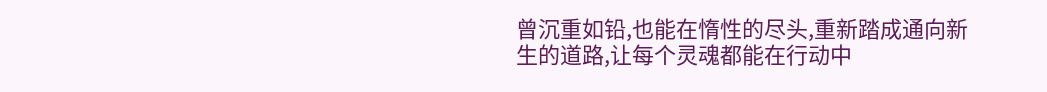曾沉重如铅,也能在惰性的尽头,重新踏成通向新生的道路,让每个灵魂都能在行动中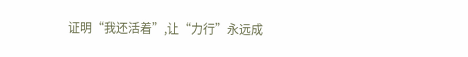证明“我还活着”,让“力行”永远成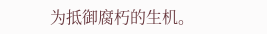为抵御腐朽的生机。